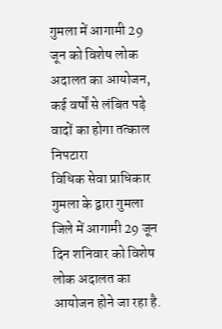गुमला में आगामी 29 जून को विशेष लोक अदालत का आयोजन, कई वर्षों से लंबित पड़े वादों का होगा तत्काल निपटारा
विधिक सेवा प्राधिकार गुमला के द्वारा गुमला जिले में आगामी 29 जून दिन शनिवार को विशेष लोक अदालत का आयोजन होने जा रहा है.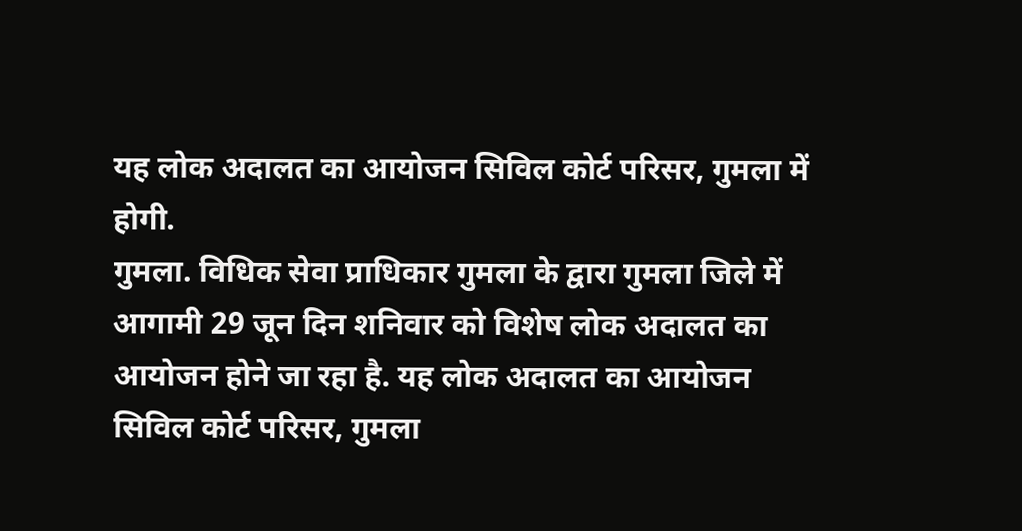यह लोक अदालत का आयोजन सिविल कोर्ट परिसर, गुमला में होगी.
गुमला. विधिक सेवा प्राधिकार गुमला के द्वारा गुमला जिले में आगामी 29 जून दिन शनिवार को विशेष लोक अदालत का आयोजन होने जा रहा है. यह लोक अदालत का आयोजन सिविल कोर्ट परिसर, गुमला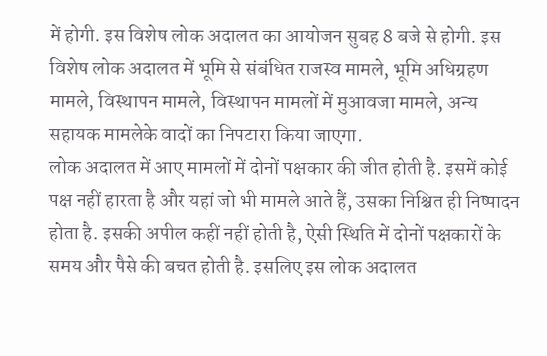में होगी. इस विशेष लोक अदालत का आयोजन सुबह 8 बजे से होगी. इस विशेष लोक अदालत में भूमि से संबंधित राजस्व मामले, भूमि अधिग्रहण मामले, विस्थापन मामले, विस्थापन मामलों में मुआवजा मामले, अन्य सहायक मामलेके वादों का निपटारा किया जाएगा.
लोक अदालत में आए मामलों में दोनों पक्षकार की जीत होती है. इसमें कोई पक्ष नहीं हारता है और यहां जो भी मामले आते हैं, उसका निश्चित ही निष्पादन होता है. इसकी अपील कहीं नहीं होती है, ऐसी स्थिति में दोनों पक्षकारों के समय और पैसे की बचत होती है. इसलिए इस लोक अदालत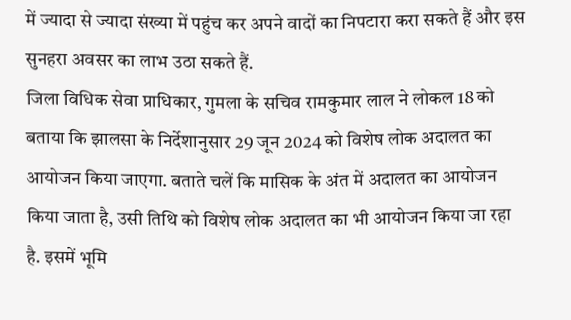में ज्यादा से ज्यादा संख्या में पहुंच कर अपने वादों का निपटारा करा सकते हैं और इस सुनहरा अवसर का लाभ उठा सकते हैं.
जिला विधिक सेवा प्राधिकार, गुमला के सचिव रामकुमार लाल ने लोकल 18 को बताया कि झालसा के निर्देशानुसार 29 जून 2024 को विशेष लोक अदालत का आयोजन किया जाएगा. बताते चलें कि मासिक के अंत में अदालत का आयोजन किया जाता है, उसी तिथि को विशेष लोक अदालत का भी आयोजन किया जा रहा है. इसमें भूमि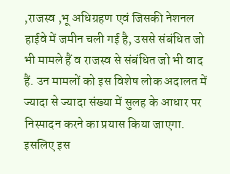,राजस्व ,भू अधिग्रहण एवं जिसकी नेशनल हाईवे में जमीन चली गई है, उससे संबंधित जो भी मामले हैं व राजस्व से संबंधित जो भी वाद हैं. उन मामलों को इस विशेष लोक अदालत में ज्यादा से ज्यादा संख्या में सुलह के आधार पर निस्पादन करने का प्रयास किया जाएगा. इसलिए इस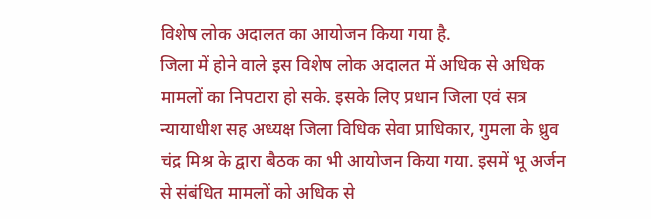विशेष लोक अदालत का आयोजन किया गया है.
जिला में होने वाले इस विशेष लोक अदालत में अधिक से अधिक मामलों का निपटारा हो सके. इसके लिए प्रधान जिला एवं सत्र न्यायाधीश सह अध्यक्ष जिला विधिक सेवा प्राधिकार, गुमला के ध्रुव चंद्र मिश्र के द्वारा बैठक का भी आयोजन किया गया. इसमें भू अर्जन से संबंधित मामलों को अधिक से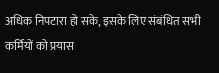अधिक निपटारा हो सके, इसके लिए संबंधित सभी कर्मियों को प्रयास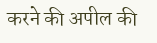करने की अपील की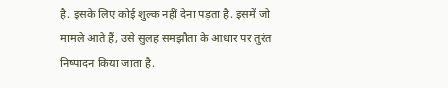है. इसके लिए कोई शुल्क नहीं देना पड़ता है. इसमें जो मामले आते हैं, उसे सुलह समझौता के आधार पर तुरंत निष्पादन किया जाता है.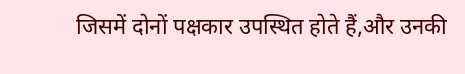जिसमें दोनों पक्षकार उपस्थित होते हैं,और उनकी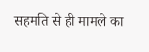सहमति से ही मामले का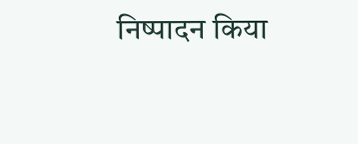निष्पादन किया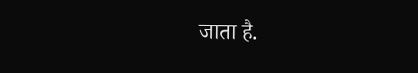जाता है.